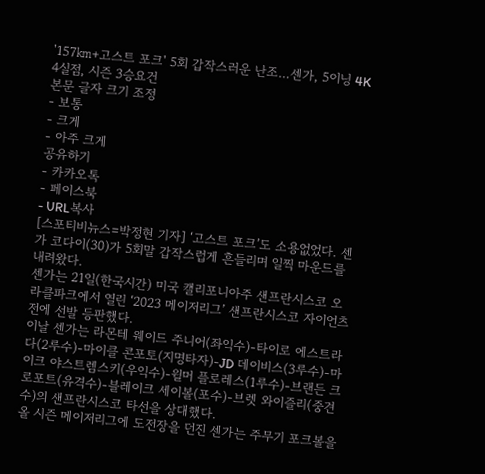'157㎞+고스트 포크' 5회 갑작스러운 난조…센가, 5이닝 4K 4실점, 시즌 3승요건
본문 글자 크기 조정
- 보통
- 크게
- 아주 크게
공유하기
- 카카오톡
- 페이스북
- URL복사
[스포티비뉴스=박정현 기자] ‘고스트 포크’도 소용없었다. 센가 코다이(30)가 5회말 갑작스럽게 흔들리며 일찍 마운드를 내려왔다.
센가는 21일(한국시간) 미국 캘리포니아주 샌프란시스코 오라클파크에서 열린 ‘2023 메이저리그’ 샌프란시스코 자이언츠전에 선발 등판했다.
이날 센가는 라몬테 웨이드 주니어(좌익수)-타이로 에스트라다(2루수)-마이클 콘포토(지명타자)-JD 데이비스(3루수)-마이크 야스트렘스키(우익수)-윌머 플로레스(1루수)-브랜든 크로포트(유격수)-블레이크 세이볼(포수)-브렛 와이즐리(중견수)의 샌프란시스코 타선을 상대했다.
올 시즌 메이저리그에 도전장을 던진 센가는 주무기 포크볼을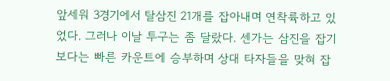앞세워 3경기에서 탈삼진 21개를 잡아내며 연착륙하고 있었다. 그러나 이날 투구는 좀 달랐다. 센가는 삼진을 잡기 보다는 빠른 카운트에 승부하며 상대 타자들을 맞혀 잡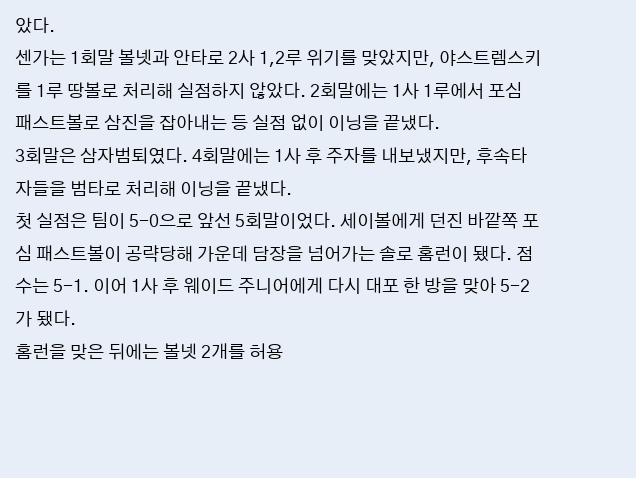았다.
센가는 1회말 볼넷과 안타로 2사 1,2루 위기를 맞았지만, 야스트렘스키를 1루 땅볼로 처리해 실점하지 않았다. 2회말에는 1사 1루에서 포심 패스트볼로 삼진을 잡아내는 등 실점 없이 이닝을 끝냈다.
3회말은 삼자범퇴였다. 4회말에는 1사 후 주자를 내보냈지만, 후속타자들을 범타로 처리해 이닝을 끝냈다.
첫 실점은 팀이 5-0으로 앞선 5회말이었다. 세이볼에게 던진 바깥쪽 포심 패스트볼이 공략당해 가운데 담장을 넘어가는 솔로 홈런이 됐다. 점수는 5-1. 이어 1사 후 웨이드 주니어에게 다시 대포 한 방을 맞아 5-2가 됐다.
홈런을 맞은 뒤에는 볼넷 2개를 허용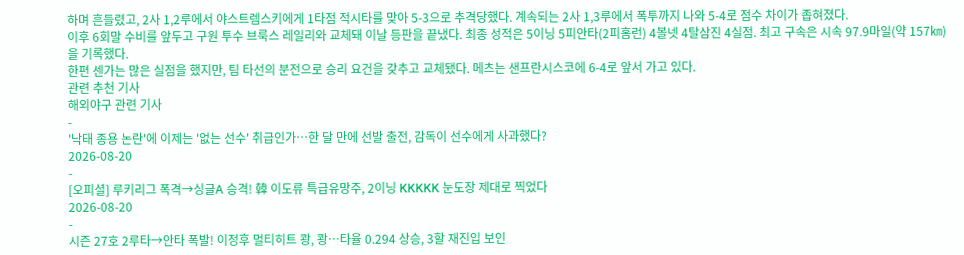하며 흔들렸고, 2사 1,2루에서 야스트렘스키에게 1타점 적시타를 맞아 5-3으로 추격당했다. 계속되는 2사 1,3루에서 폭투까지 나와 5-4로 점수 차이가 좁혀졌다.
이후 6회말 수비를 앞두고 구원 투수 브룩스 레일리와 교체돼 이날 등판을 끝냈다. 최종 성적은 5이닝 5피안타(2피홈런) 4볼넷 4탈삼진 4실점. 최고 구속은 시속 97.9마일(약 157㎞)을 기록했다.
한편 센가는 많은 실점을 했지만, 팀 타선의 분전으로 승리 요건을 갖추고 교체됐다. 메츠는 샌프란시스코에 6-4로 앞서 가고 있다.
관련 추천 기사
해외야구 관련 기사
-
'낙태 종용 논란'에 이제는 '없는 선수' 취급인가…한 달 만에 선발 출전, 감독이 선수에게 사과했다?
2026-08-20
-
[오피셜] 루키리그 폭격→싱글A 승격! 韓 이도류 특급유망주, 2이닝 KKKKK 눈도장 제대로 찍었다
2026-08-20
-
시즌 27호 2루타→안타 폭발! 이정후 멀티히트 쾅, 쾅…타율 0.294 상승, 3할 재진입 보인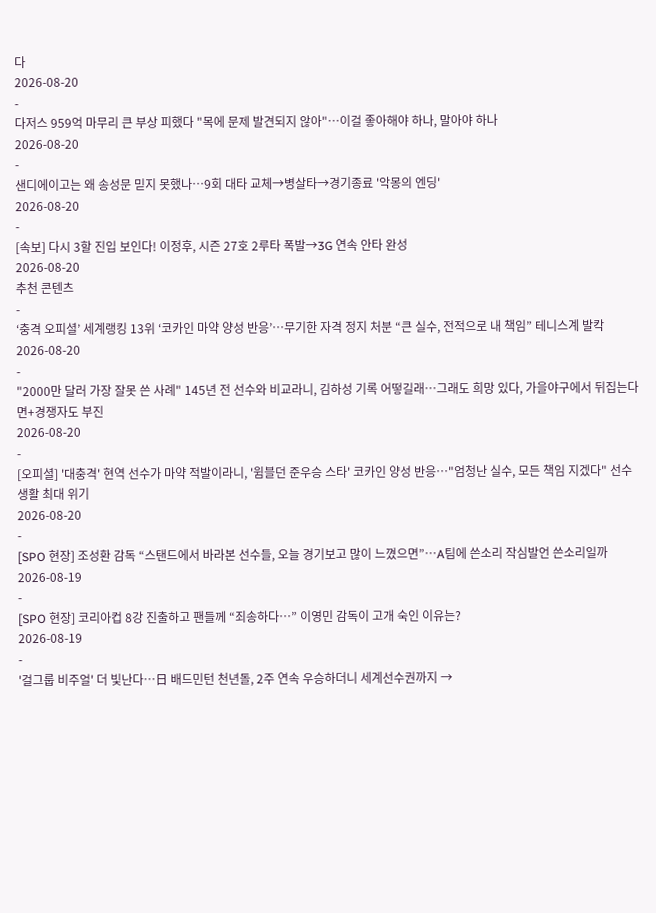다
2026-08-20
-
다저스 959억 마무리 큰 부상 피했다 "목에 문제 발견되지 않아"…이걸 좋아해야 하나, 말아야 하나
2026-08-20
-
샌디에이고는 왜 송성문 믿지 못했나…9회 대타 교체→병살타→경기종료 '악몽의 엔딩'
2026-08-20
-
[속보] 다시 3할 진입 보인다! 이정후, 시즌 27호 2루타 폭발→3G 연속 안타 완성
2026-08-20
추천 콘텐츠
-
‘충격 오피셜’ 세계랭킹 13위 ‘코카인 마약 양성 반응’…무기한 자격 정지 처분 “큰 실수, 전적으로 내 책임” 테니스계 발칵
2026-08-20
-
"2000만 달러 가장 잘못 쓴 사례" 145년 전 선수와 비교라니, 김하성 기록 어떻길래…그래도 희망 있다, 가을야구에서 뒤집는다면+경쟁자도 부진
2026-08-20
-
[오피셜] '대충격' 현역 선수가 마약 적발이라니, '윔블던 준우승 스타' 코카인 양성 반응…"엄청난 실수, 모든 책임 지겠다" 선수 생활 최대 위기
2026-08-20
-
[SPO 현장] 조성환 감독 “스탠드에서 바라본 선수들, 오늘 경기보고 많이 느꼈으면”…A팀에 쓴소리 작심발언 쓴소리일까
2026-08-19
-
[SPO 현장] 코리아컵 8강 진출하고 팬들께 “죄송하다…” 이영민 감독이 고개 숙인 이유는?
2026-08-19
-
'걸그룹 비주얼' 더 빛난다…日 배드민턴 천년돌, 2주 연속 우승하더니 세계선수권까지 →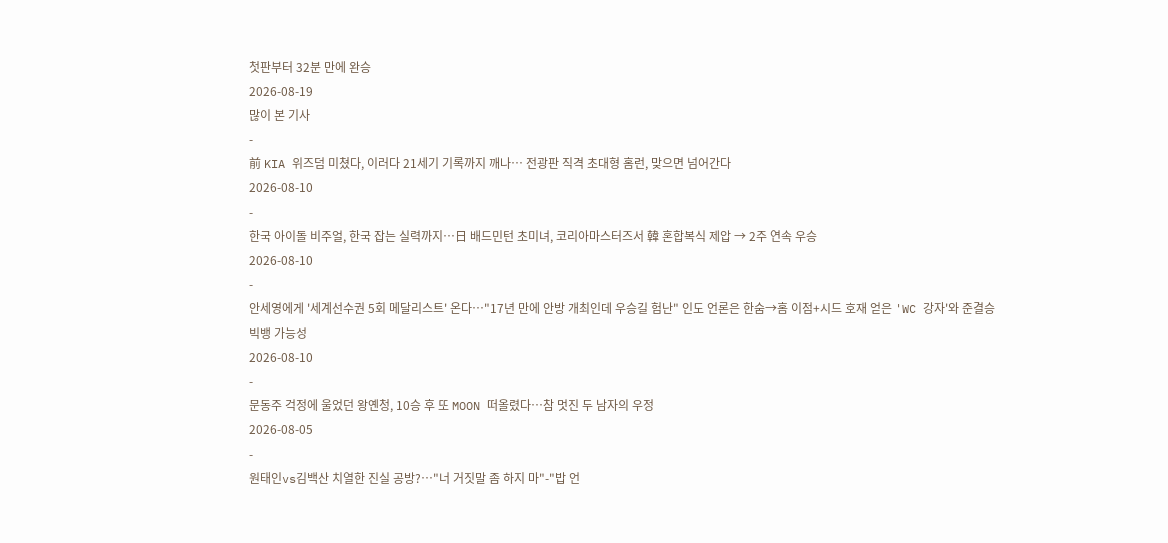첫판부터 32분 만에 완승
2026-08-19
많이 본 기사
-
前 KIA 위즈덤 미쳤다, 이러다 21세기 기록까지 깨나… 전광판 직격 초대형 홈런, 맞으면 넘어간다
2026-08-10
-
한국 아이돌 비주얼, 한국 잡는 실력까지…日 배드민턴 초미녀, 코리아마스터즈서 韓 혼합복식 제압 → 2주 연속 우승
2026-08-10
-
안세영에게 '세계선수권 5회 메달리스트' 온다…"17년 만에 안방 개최인데 우승길 험난" 인도 언론은 한숨→홈 이점+시드 호재 얻은 'WC 강자'와 준결승 빅뱅 가능성
2026-08-10
-
문동주 걱정에 울었던 왕옌청, 10승 후 또 MOON 떠올렸다…참 멋진 두 남자의 우정
2026-08-05
-
원태인vs김백산 치열한 진실 공방?…"너 거짓말 좀 하지 마"-"밥 언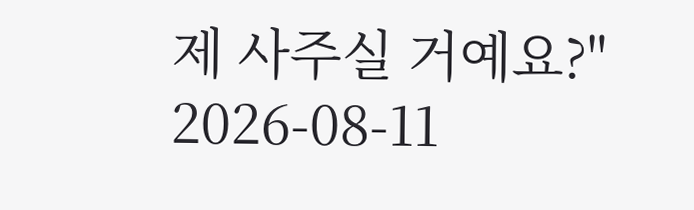제 사주실 거예요?"
2026-08-11